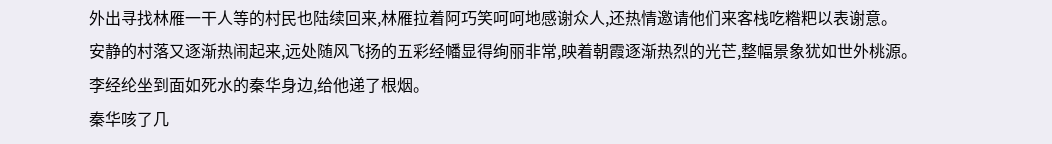外出寻找林雁一干人等的村民也陆续回来,林雁拉着阿巧笑呵呵地感谢众人,还热情邀请他们来客栈吃糌粑以表谢意。
安静的村落又逐渐热闹起来,远处随风飞扬的五彩经幡显得绚丽非常,映着朝霞逐渐热烈的光芒,整幅景象犹如世外桃源。
李经纶坐到面如死水的秦华身边,给他递了根烟。
秦华咳了几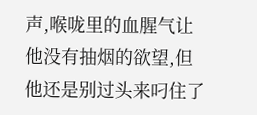声,喉咙里的血腥气让他没有抽烟的欲望,但他还是别过头来叼住了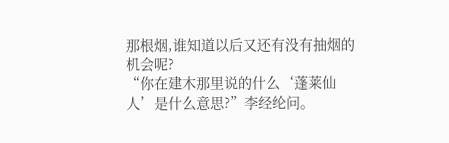那根烟,谁知道以后又还有没有抽烟的机会呢?
“你在建木那里说的什么‘蓬莱仙人’是什么意思?”李经纶问。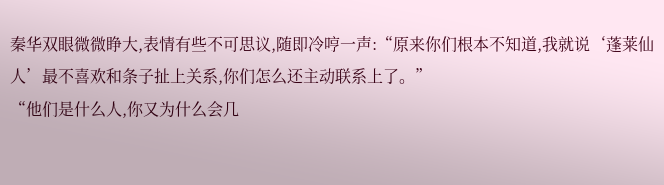秦华双眼微微睁大,表情有些不可思议,随即冷哼一声:“原来你们根本不知道,我就说‘蓬莱仙人’最不喜欢和条子扯上关系,你们怎么还主动联系上了。”
“他们是什么人,你又为什么会几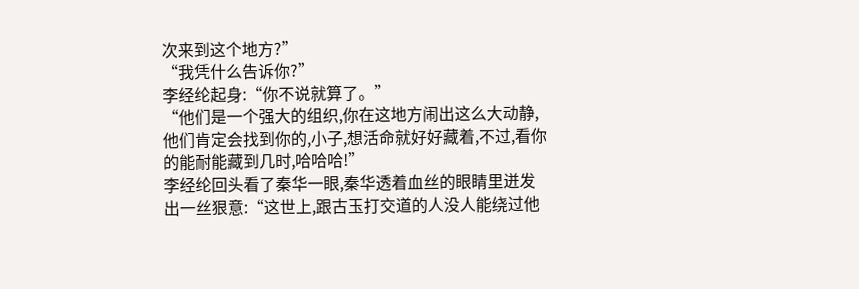次来到这个地方?”
“我凭什么告诉你?”
李经纶起身:“你不说就算了。”
“他们是一个强大的组织,你在这地方闹出这么大动静,他们肯定会找到你的,小子,想活命就好好藏着,不过,看你的能耐能藏到几时,哈哈哈!”
李经纶回头看了秦华一眼,秦华透着血丝的眼睛里迸发出一丝狠意:“这世上,跟古玉打交道的人没人能绕过他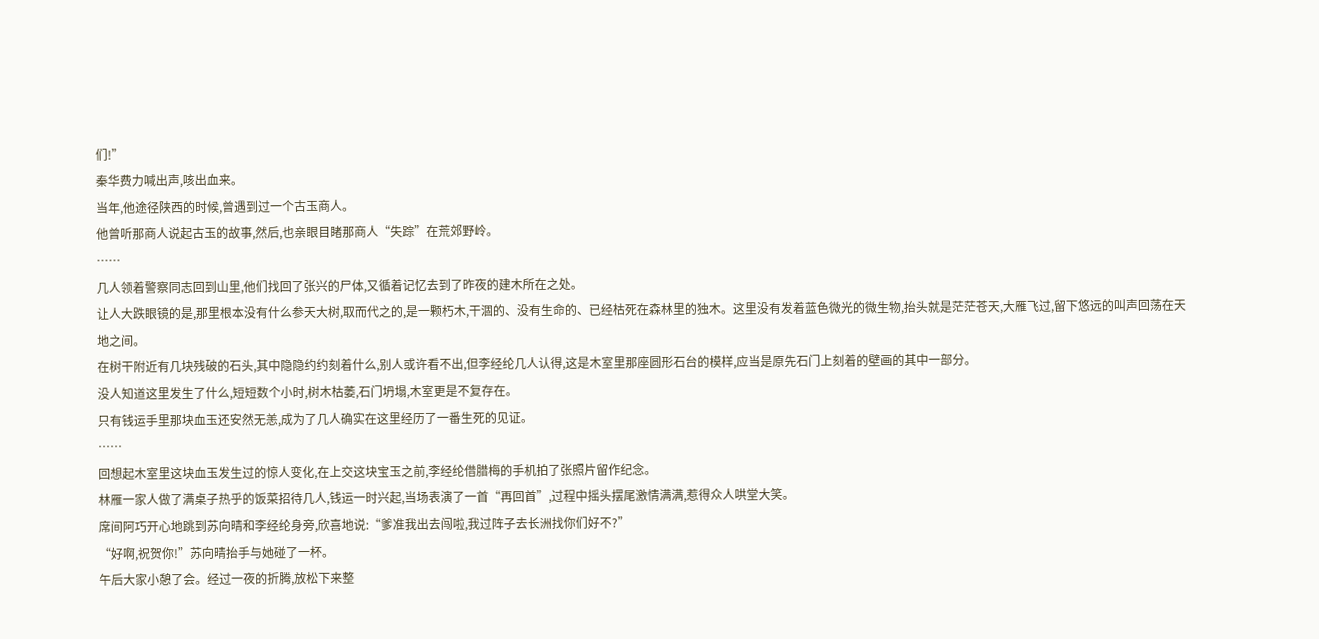们!”
秦华费力喊出声,咳出血来。
当年,他途径陕西的时候,曾遇到过一个古玉商人。
他曾听那商人说起古玉的故事,然后,也亲眼目睹那商人“失踪”在荒郊野岭。
……
几人领着警察同志回到山里,他们找回了张兴的尸体,又循着记忆去到了昨夜的建木所在之处。
让人大跌眼镜的是,那里根本没有什么参天大树,取而代之的,是一颗朽木,干涸的、没有生命的、已经枯死在森林里的独木。这里没有发着蓝色微光的微生物,抬头就是茫茫苍天,大雁飞过,留下悠远的叫声回荡在天地之间。
在树干附近有几块残破的石头,其中隐隐约约刻着什么,别人或许看不出,但李经纶几人认得,这是木室里那座圆形石台的模样,应当是原先石门上刻着的壁画的其中一部分。
没人知道这里发生了什么,短短数个小时,树木枯萎,石门坍塌,木室更是不复存在。
只有钱运手里那块血玉还安然无恙,成为了几人确实在这里经历了一番生死的见证。
……
回想起木室里这块血玉发生过的惊人变化,在上交这块宝玉之前,李经纶借腊梅的手机拍了张照片留作纪念。
林雁一家人做了满桌子热乎的饭菜招待几人,钱运一时兴起,当场表演了一首“再回首”,过程中摇头摆尾激情满满,惹得众人哄堂大笑。
席间阿巧开心地跳到苏向晴和李经纶身旁,欣喜地说:“爹准我出去闯啦,我过阵子去长洲找你们好不?”
“好啊,祝贺你!”苏向晴抬手与她碰了一杯。
午后大家小憩了会。经过一夜的折腾,放松下来整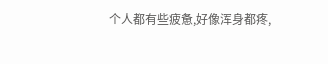个人都有些疲惫,好像浑身都疼,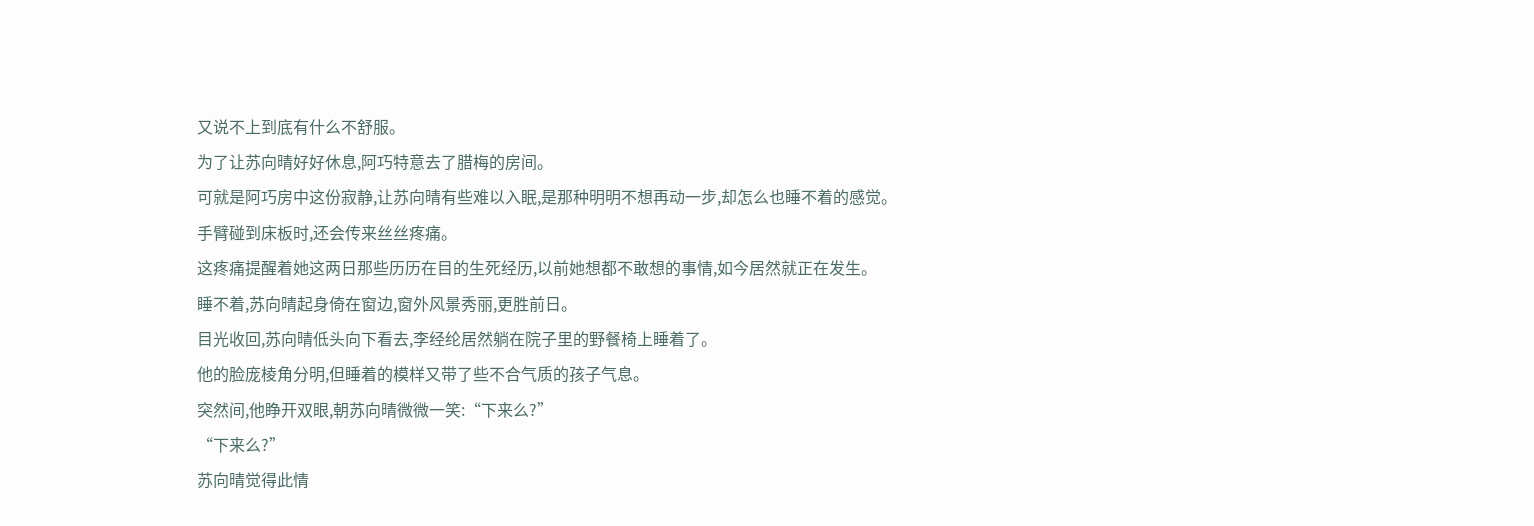又说不上到底有什么不舒服。
为了让苏向晴好好休息,阿巧特意去了腊梅的房间。
可就是阿巧房中这份寂静,让苏向晴有些难以入眠,是那种明明不想再动一步,却怎么也睡不着的感觉。
手臂碰到床板时,还会传来丝丝疼痛。
这疼痛提醒着她这两日那些历历在目的生死经历,以前她想都不敢想的事情,如今居然就正在发生。
睡不着,苏向晴起身倚在窗边,窗外风景秀丽,更胜前日。
目光收回,苏向晴低头向下看去,李经纶居然躺在院子里的野餐椅上睡着了。
他的脸庞棱角分明,但睡着的模样又带了些不合气质的孩子气息。
突然间,他睁开双眼,朝苏向晴微微一笑:“下来么?”
“下来么?”
苏向晴觉得此情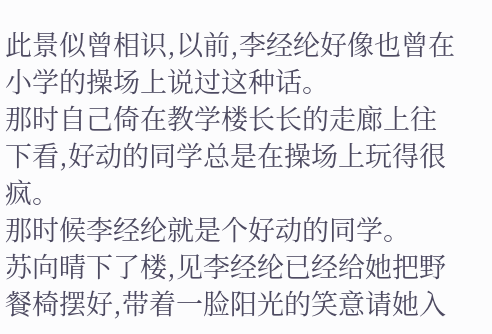此景似曾相识,以前,李经纶好像也曾在小学的操场上说过这种话。
那时自己倚在教学楼长长的走廊上往下看,好动的同学总是在操场上玩得很疯。
那时候李经纶就是个好动的同学。
苏向晴下了楼,见李经纶已经给她把野餐椅摆好,带着一脸阳光的笑意请她入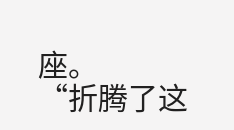座。
“折腾了这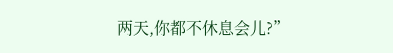两天,你都不休息会儿?”